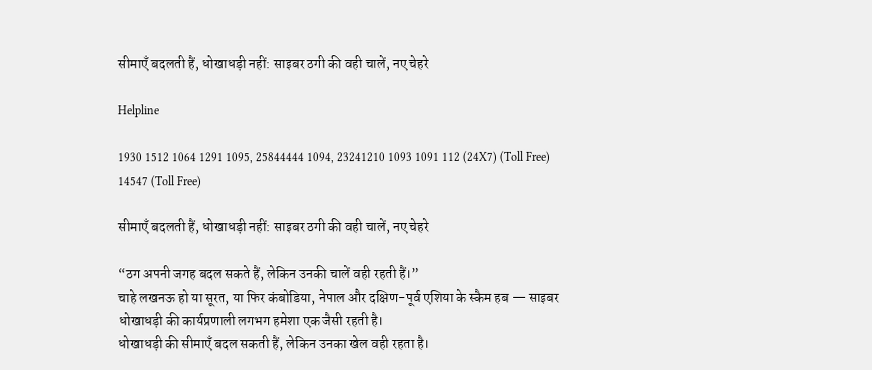सीमाएँ बदलती हैं, धोखाधड़ी नहीं: साइबर ठगी की वही चालें, नए चेहरे

Helpline

1930 1512 1064 1291 1095, 25844444 1094, 23241210 1093 1091 112 (24X7) (Toll Free) 14547 (Toll Free)

सीमाएँ बदलती हैं, धोखाधड़ी नहीं: साइबर ठगी की वही चालें, नए चेहरे

“ठग अपनी जगह बदल सकते हैं, लेकिन उनकी चालें वही रहती हैं।”
चाहे लखनऊ हो या सूरत, या फिर कंबोडिया, नेपाल और दक्षिण-पूर्व एशिया के स्कैम हब — साइबर धोखाधड़ी की कार्यप्रणाली लगभग हमेशा एक जैसी रहती है।
धोखाधड़ी की सीमाएँ बदल सकती हैं, लेकिन उनका खेल वही रहता है।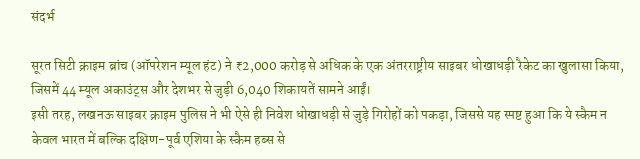संदर्भ

सूरत सिटी क्राइम ब्रांच (ऑपरेशन म्यूल हंट) ने ₹2,000 करोड़ से अधिक के एक अंतरराष्ट्रीय साइबर धोखाधड़ी रैकेट का खुलासा किया, जिसमें 44 म्यूल अकाउंट्स और देशभर से जुड़ी 6,040 शिकायतें सामने आईं।
इसी तरह, लखनऊ साइबर क्राइम पुलिस ने भी ऐसे ही निवेश धोखाधड़ी से जुड़े गिरोहों को पकड़ा, जिससे यह स्पष्ट हुआ कि ये स्कैम न केवल भारत में बल्कि दक्षिण-पूर्व एशिया के स्कैम हब्स से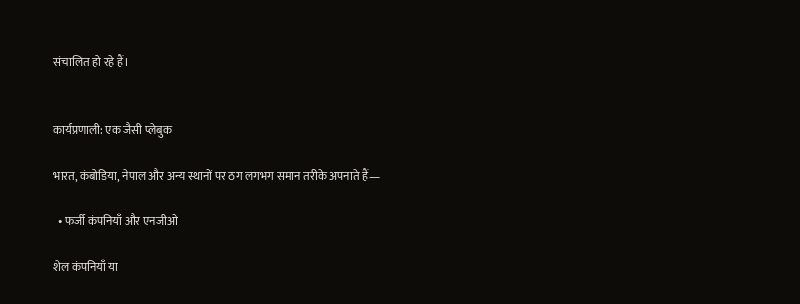संचालित हो रहे हैं।


कार्यप्रणाली: एक जैसी प्लेबुक

भारत, कंबोडिया, नेपाल और अन्य स्थानों पर ठग लगभग समान तरीके अपनाते हैं—

  • फर्जी कंपनियाँ और एनजीओ

शेल कंपनियाँ या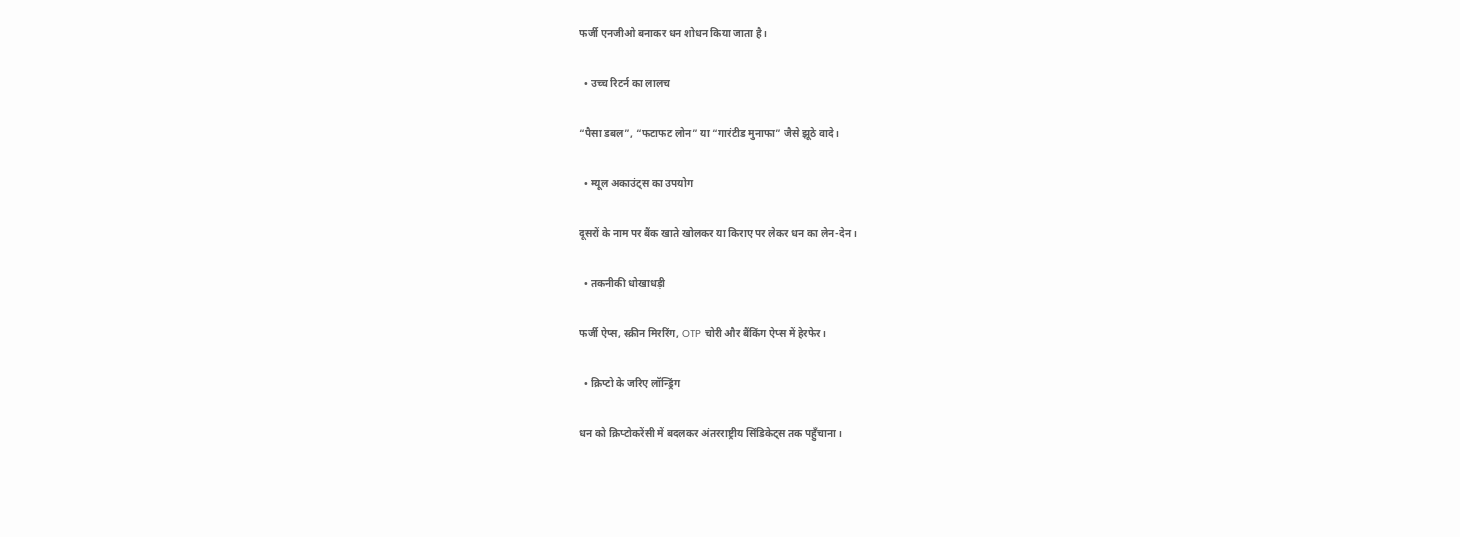फर्जी एनजीओ बनाकर धन शोधन किया जाता है।

  • उच्च रिटर्न का लालच

“पैसा डबल”, “फटाफट लोन” या “गारंटीड मुनाफा” जैसे झूठे वादे।

  • म्यूल अकाउंट्स का उपयोग

दूसरों के नाम पर बैंक खाते खोलकर या किराए पर लेकर धन का लेन-देन।

  • तकनीकी धोखाधड़ी

फर्जी ऐप्स, स्क्रीन मिररिंग, OTP चोरी और बैंकिंग ऐप्स में हेरफेर।

  • क्रिप्टो के जरिए लॉन्ड्रिंग

धन को क्रिप्टोकरेंसी में बदलकर अंतरराष्ट्रीय सिंडिकेट्स तक पहुँचाना।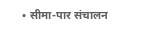• सीमा-पार संचालन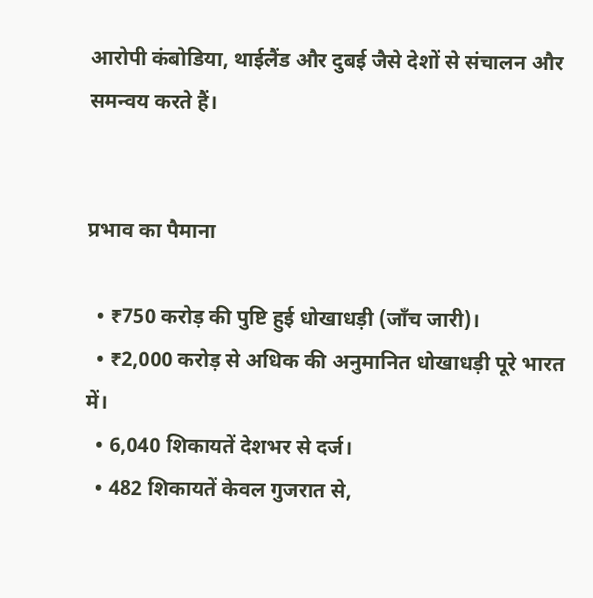आरोपी कंबोडिया, थाईलैंड और दुबई जैसे देशों से संचालन और समन्वय करते हैं।


प्रभाव का पैमाना

  • ₹750 करोड़ की पुष्टि हुई धोखाधड़ी (जाँच जारी)।
  • ₹2,000 करोड़ से अधिक की अनुमानित धोखाधड़ी पूरे भारत में।
  • 6,040 शिकायतें देशभर से दर्ज।
  • 482 शिकायतें केवल गुजरात से,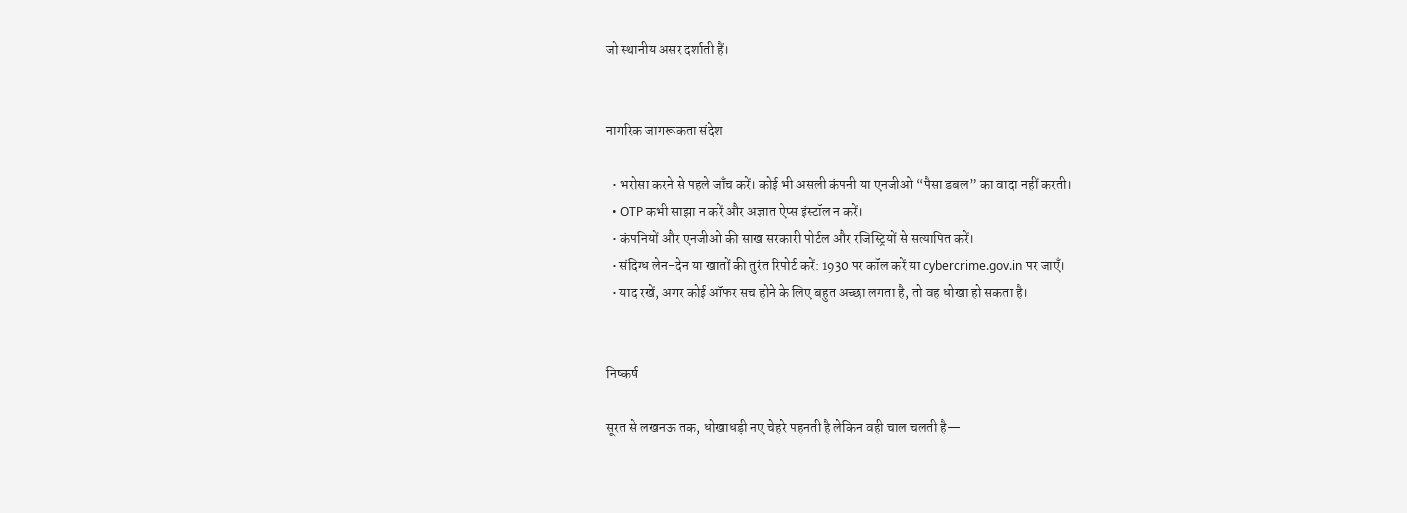जो स्थानीय असर दर्शाती हैं।


नागरिक जागरूकता संदेश

  • भरोसा करने से पहले जाँच करें। कोई भी असली कंपनी या एनजीओ “पैसा डबल” का वादा नहीं करती।
  • OTP कभी साझा न करें और अज्ञात ऐप्स इंस्टॉल न करें।
  • कंपनियों और एनजीओ की साख सरकारी पोर्टल और रजिस्ट्रियों से सत्यापित करें।
  • संदिग्ध लेन-देन या खातों की तुरंत रिपोर्ट करें: 1930 पर कॉल करें या cybercrime.gov.in पर जाएँ।
  • याद रखें, अगर कोई ऑफर सच होने के लिए बहुत अच्छा लगता है, तो वह धोखा हो सकता है।


निष्कर्ष

सूरत से लखनऊ तक, धोखाधड़ी नए चेहरे पहनती है लेकिन वही चाल चलती है—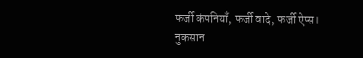फर्जी कंपनियाँ, फर्जी वादे, फर्जी ऐप्स।
नुकसान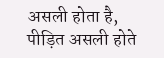असली होता है, पीड़ित असली होते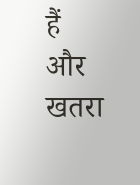हैं और खतरा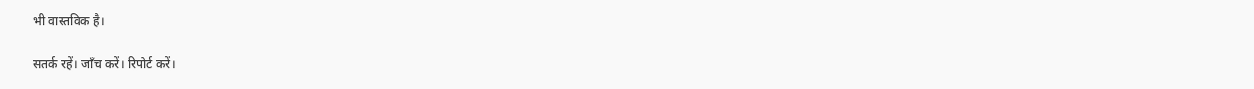भी वास्तविक है।

सतर्क रहें। जाँच करें। रिपोर्ट करें।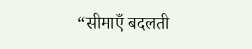“सीमाएँ बदलती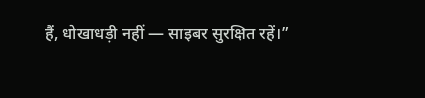हैं, धोखाधड़ी नहीं — साइबर सुरक्षित रहें।”